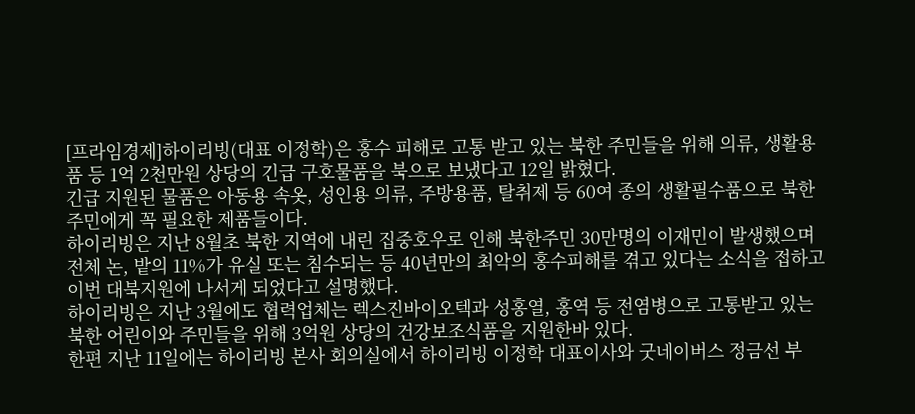[프라임경제]하이리빙(대표 이정학)은 홍수 피해로 고통 받고 있는 북한 주민들을 위해 의류, 생활용품 등 1억 2천만원 상당의 긴급 구호물품을 북으로 보냈다고 12일 밝혔다.
긴급 지원된 물품은 아동용 속옷, 성인용 의류, 주방용품, 탈취제 등 60여 종의 생활필수품으로 북한 주민에게 꼭 필요한 제품들이다.
하이리빙은 지난 8월초 북한 지역에 내린 집중호우로 인해 북한주민 30만명의 이재민이 발생했으며 전체 논, 밭의 11%가 유실 또는 침수되는 등 40년만의 최악의 홍수피해를 겪고 있다는 소식을 접하고 이번 대북지원에 나서게 되었다고 설명했다.
하이리빙은 지난 3월에도 협력업체는 렉스진바이오텍과 성홍열, 홍역 등 전염병으로 고통받고 있는 북한 어린이와 주민들을 위해 3억원 상당의 건강보조식품을 지원한바 있다.
한편 지난 11일에는 하이리빙 본사 회의실에서 하이리빙 이정학 대표이사와 굿네이버스 정금선 부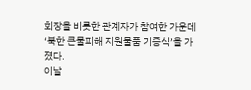회장을 비롯한 관계자가 참여한 가운데 ‘북한 큰물피해 지원물품 기증식’을 가졌다.
이날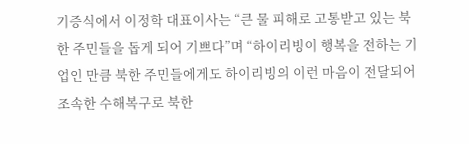기증식에서 이정학 대표이사는 “큰 물 피해로 고통받고 있는 북한 주민들을 돕게 되어 기쁘다”며 “하이리빙이 행복을 전하는 기업인 만큼 북한 주민들에게도 하이리빙의 이런 마음이 전달되어 조속한 수해복구로 북한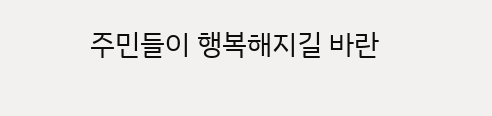주민들이 행복해지길 바란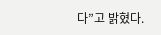다”고 밝혔다.